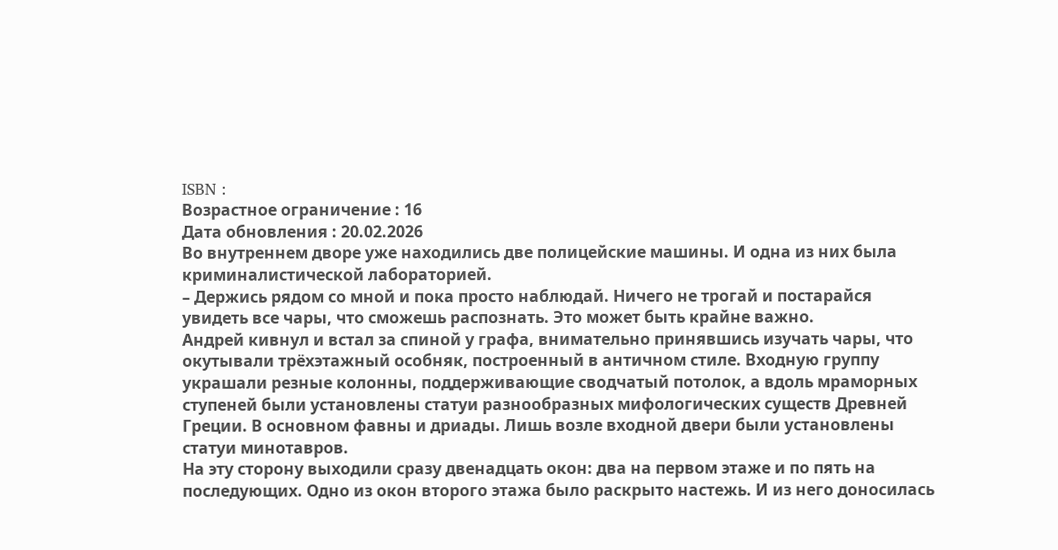ISBN :
Возрастное ограничение : 16
Дата обновления : 20.02.2026
Во внутреннем дворе уже находились две полицейские машины. И одна из них была криминалистической лабораторией.
– Держись рядом со мной и пока просто наблюдай. Ничего не трогай и постарайся увидеть все чары, что сможешь распознать. Это может быть крайне важно.
Андрей кивнул и встал за спиной у графа, внимательно принявшись изучать чары, что окутывали трёхэтажный особняк, построенный в античном стиле. Входную группу украшали резные колонны, поддерживающие сводчатый потолок, а вдоль мраморных ступеней были установлены статуи разнообразных мифологических существ Древней Греции. В основном фавны и дриады. Лишь возле входной двери были установлены статуи минотавров.
На эту сторону выходили сразу двенадцать окон: два на первом этаже и по пять на последующих. Одно из окон второго этажа было раскрыто настежь. И из него доносилась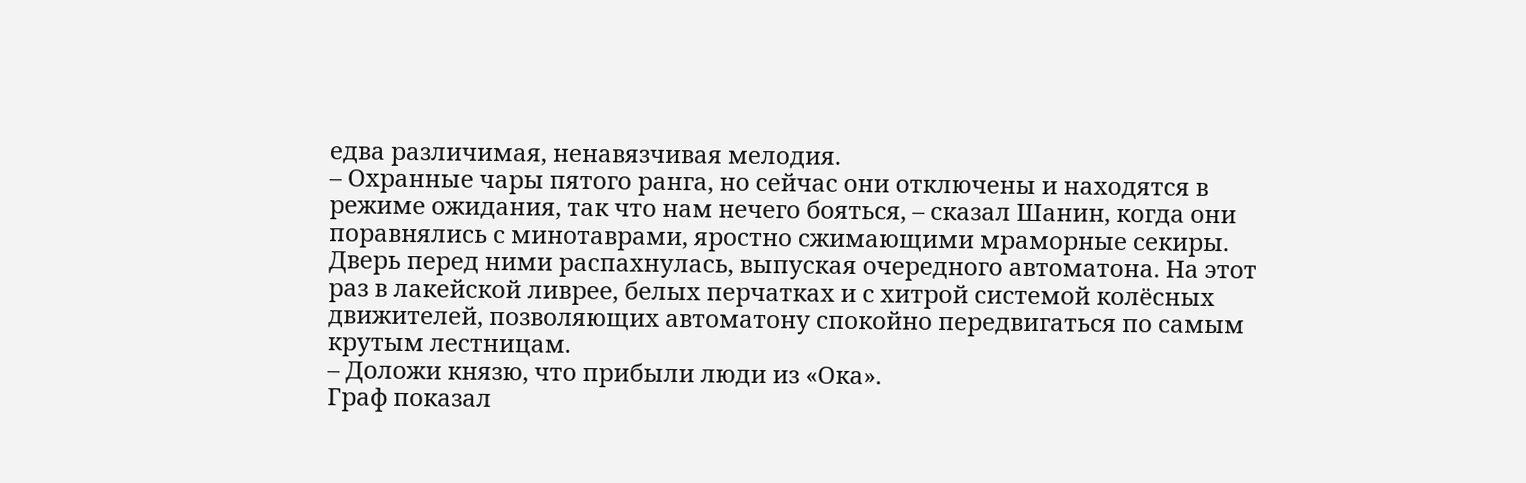едва различимая, ненавязчивая мелодия.
– Охранные чары пятого ранга, но сейчас они отключены и находятся в режиме ожидания, так что нам нечего бояться, – сказал Шанин, когда они поравнялись с минотаврами, яростно сжимающими мраморные секиры.
Дверь перед ними распахнулась, выпуская очередного автоматона. На этот раз в лакейской ливрее, белых перчатках и с хитрой системой колёсных движителей, позволяющих автоматону спокойно передвигаться по самым крутым лестницам.
– Доложи князю, что прибыли люди из «Ока».
Граф показал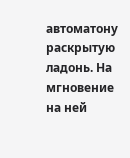автоматону раскрытую ладонь. На мгновение на ней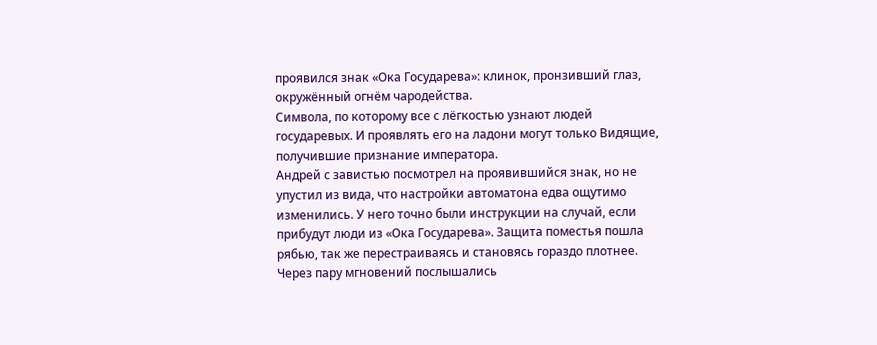проявился знак «Ока Государева»: клинок, пронзивший глаз, окружённый огнём чародейства.
Символа, по которому все с лёгкостью узнают людей государевых. И проявлять его на ладони могут только Видящие, получившие признание императора.
Андрей с завистью посмотрел на проявившийся знак, но не упустил из вида, что настройки автоматона едва ощутимо изменились. У него точно были инструкции на случай, если прибудут люди из «Ока Государева». Защита поместья пошла рябью, так же перестраиваясь и становясь гораздо плотнее. Через пару мгновений послышались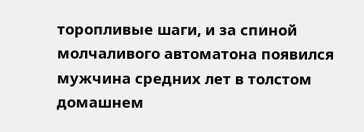торопливые шаги, и за спиной молчаливого автоматона появился мужчина средних лет в толстом домашнем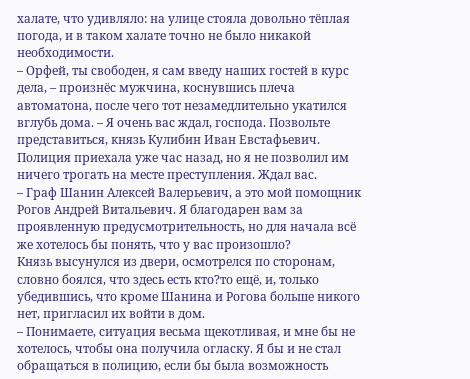халате, что удивляло: на улице стояла довольно тёплая погода, и в таком халате точно не было никакой необходимости.
– Орфей, ты свободен, я сам введу наших гостей в курс дела, – произнёс мужчина, коснувшись плеча автоматона, после чего тот незамедлительно укатился вглубь дома. – Я очень вас ждал, господа. Позвольте представиться, князь Кулибин Иван Евстафьевич. Полиция приехала уже час назад, но я не позволил им ничего трогать на месте преступления. Ждал вас.
– Граф Шанин Алексей Валерьевич, а это мой помощник Рогов Андрей Витальевич. Я благодарен вам за проявленную предусмотрительность, но для начала всё же хотелось бы понять, что у вас произошло?
Князь высунулся из двери, осмотрелся по сторонам, словно боялся, что здесь есть кто?то ещё, и, только убедившись, что кроме Шанина и Рогова больше никого нет, пригласил их войти в дом.
– Понимаете, ситуация весьма щекотливая, и мне бы не хотелось, чтобы она получила огласку. Я бы и не стал обращаться в полицию, если бы была возможность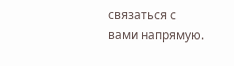связаться с вами напрямую.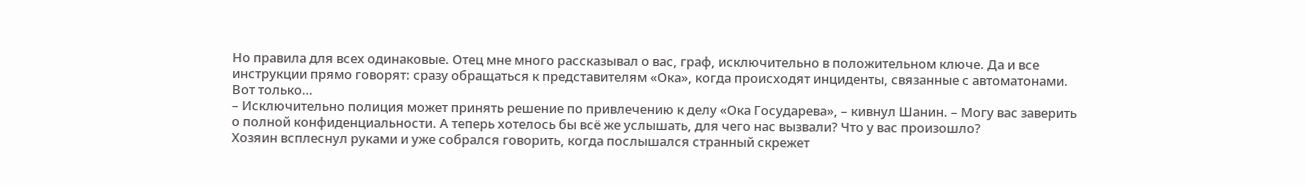Но правила для всех одинаковые. Отец мне много рассказывал о вас, граф, исключительно в положительном ключе. Да и все инструкции прямо говорят: сразу обращаться к представителям «Ока», когда происходят инциденты, связанные с автоматонами. Вот только…
– Исключительно полиция может принять решение по привлечению к делу «Ока Государева», – кивнул Шанин. – Могу вас заверить о полной конфиденциальности. А теперь хотелось бы всё же услышать, для чего нас вызвали? Что у вас произошло?
Хозяин всплеснул руками и уже собрался говорить, когда послышался странный скрежет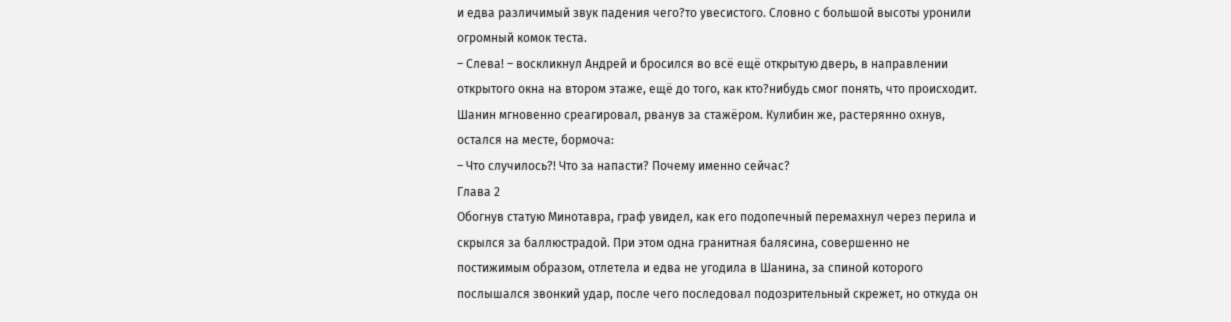и едва различимый звук падения чего?то увесистого. Словно с большой высоты уронили огромный комок теста.
– Слева! – воскликнул Андрей и бросился во всё ещё открытую дверь, в направлении открытого окна на втором этаже, ещё до того, как кто?нибудь смог понять, что происходит.
Шанин мгновенно среагировал, рванув за стажёром. Кулибин же, растерянно охнув, остался на месте, бормоча:
– Что случилось?! Что за напасти? Почему именно сейчас?
Глава 2
Обогнув статую Минотавра, граф увидел, как его подопечный перемахнул через перила и скрылся за баллюстрадой. При этом одна гранитная балясина, совершенно не постижимым образом, отлетела и едва не угодила в Шанина, за спиной которого послышался звонкий удар, после чего последовал подозрительный скрежет, но откуда он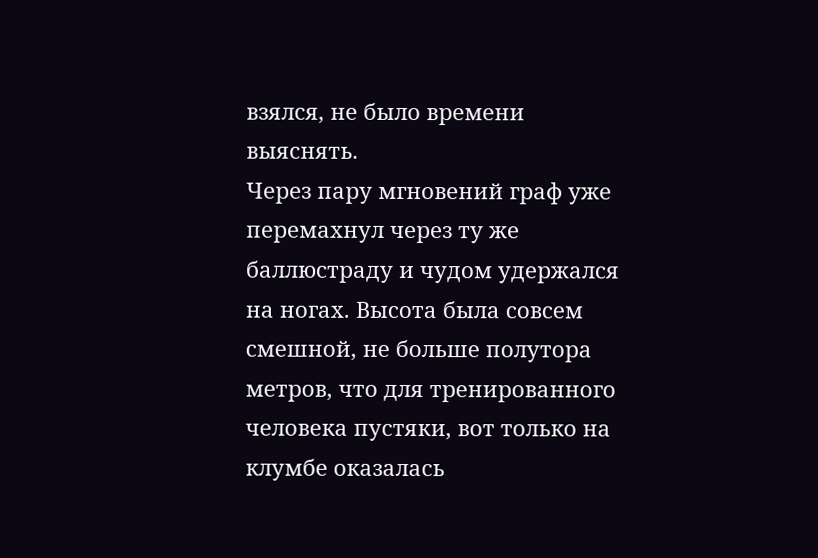взялся, не было времени выяснять.
Через пару мгновений граф уже перемахнул через ту же баллюстраду и чудом удержался на ногах. Высота была совсем смешной, не больше полутора метров, что для тренированного человека пустяки, вот только на клумбе оказалась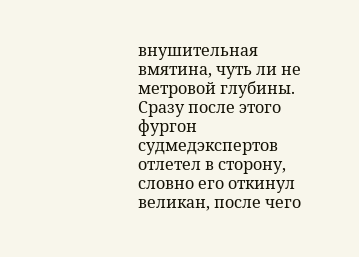внушительная вмятина, чуть ли не метровой глубины. Сразу после этого фургон судмедэкспертов отлетел в сторону, словно его откинул великан, после чего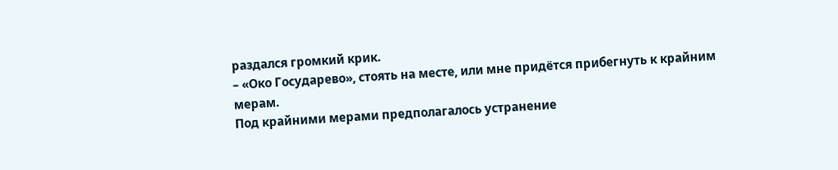раздался громкий крик.
– «Око Государево», стоять на месте, или мне придётся прибегнуть к крайним мерам.
Под крайними мерами предполагалось устранение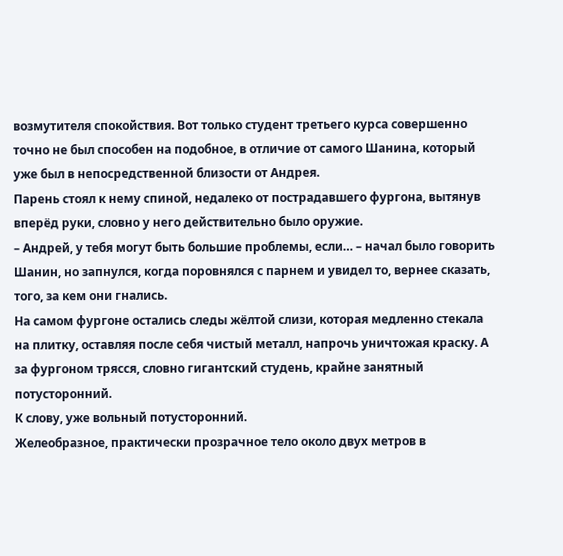возмутителя спокойствия. Вот только студент третьего курса совершенно точно не был способен на подобное, в отличие от самого Шанина, который уже был в непосредственной близости от Андрея.
Парень стоял к нему спиной, недалеко от пострадавшего фургона, вытянув вперёд руки, словно у него действительно было оружие.
– Андрей, у тебя могут быть большие проблемы, если… – начал было говорить Шанин, но запнулся, когда поровнялся с парнем и увидел то, вернее сказать, того, за кем они гнались.
На самом фургоне остались следы жёлтой слизи, которая медленно стекала на плитку, оставляя после себя чистый металл, напрочь уничтожая краску. А за фургоном трясся, словно гигантский студень, крайне занятный потусторонний.
К слову, уже вольный потусторонний.
Желеобразное, практически прозрачное тело около двух метров в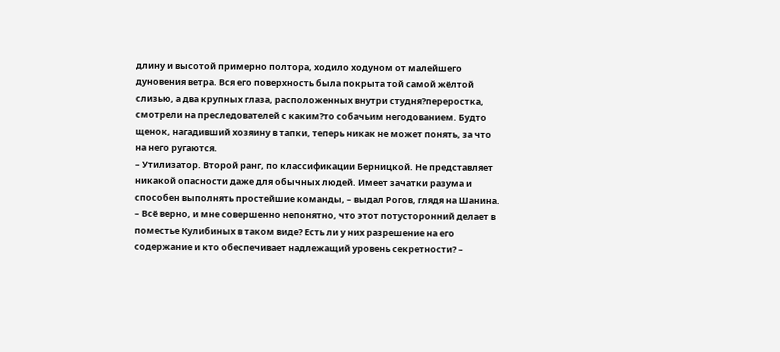длину и высотой примерно полтора, ходило ходуном от малейшего дуновения ветра. Вся его поверхность была покрыта той самой жёлтой слизью, а два крупных глаза, расположенных внутри студня?переростка, смотрели на преследователей с каким?то собачьим негодованием. Будто щенок, нагадивший хозяину в тапки, теперь никак не может понять, за что на него ругаются.
– Утилизатор. Второй ранг, по классификации Берницкой. Не представляет никакой опасности даже для обычных людей. Имеет зачатки разума и способен выполнять простейшие команды, – выдал Рогов, глядя на Шанина.
– Всё верно, и мне совершенно непонятно, что этот потусторонний делает в поместье Кулибиных в таком виде? Есть ли у них разрешение на его содержание и кто обеспечивает надлежащий уровень секретности? –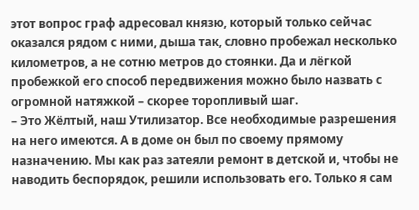этот вопрос граф адресовал князю, который только сейчас оказался рядом с ними, дыша так, словно пробежал несколько километров, а не сотню метров до стоянки. Да и лёгкой пробежкой его способ передвижения можно было назвать с огромной натяжкой – скорее торопливый шаг.
– Это Жёлтый, наш Утилизатор. Все необходимые разрешения на него имеются. А в доме он был по своему прямому назначению. Мы как раз затеяли ремонт в детской и, чтобы не наводить беспорядок, решили использовать его. Только я сам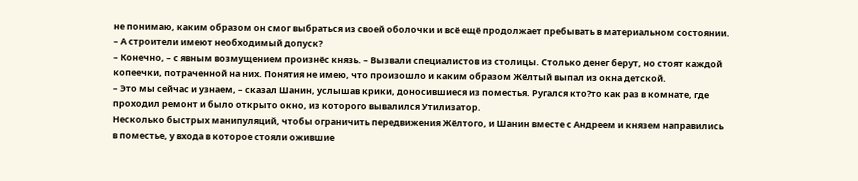не понимаю, каким образом он смог выбраться из своей оболочки и всё ещё продолжает пребывать в материальном состоянии.
– А строители имеют необходимый допуск?
– Конечно, – с явным возмущением произнёс князь. – Вызвали специалистов из столицы. Столько денег берут, но стоят каждой копеечки, потраченной на них. Понятия не имею, что произошло и каким образом Жёлтый выпал из окна детской.
– Это мы сейчас и узнаем, – сказал Шанин, услышав крики, доносившиеся из поместья. Ругался кто?то как раз в комнате, где проходил ремонт и было открыто окно, из которого вывалился Утилизатор.
Несколько быстрых манипуляций, чтобы ограничить передвижения Жёлтого, и Шанин вместе с Андреем и князем направились в поместье, у входа в которое стояли ожившие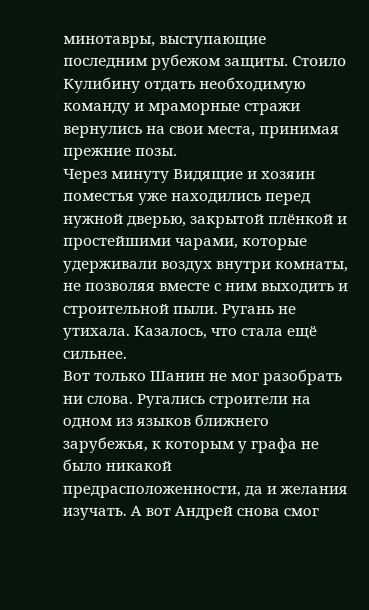минотавры, выступающие последним рубежом защиты. Стоило Кулибину отдать необходимую команду и мраморные стражи вернулись на свои места, принимая прежние позы.
Через минуту Видящие и хозяин поместья уже находились перед нужной дверью, закрытой плёнкой и простейшими чарами, которые удерживали воздух внутри комнаты, не позволяя вместе с ним выходить и строительной пыли. Ругань не утихала. Казалось, что стала ещё сильнее.
Вот только Шанин не мог разобрать ни слова. Ругались строители на одном из языков ближнего зарубежья, к которым у графа не было никакой предрасположенности, да и желания изучать. А вот Андрей снова смог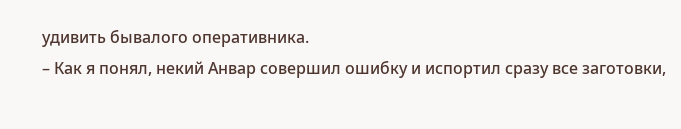удивить бывалого оперативника.
– Как я понял, некий Анвар совершил ошибку и испортил сразу все заготовки,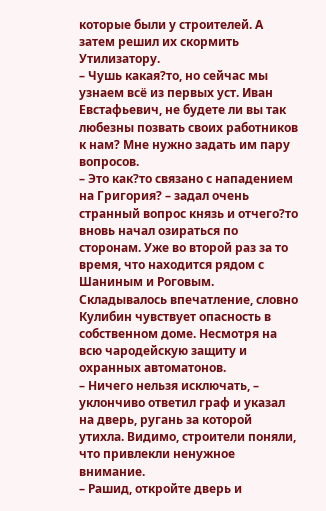которые были у строителей. А затем решил их скормить Утилизатору.
– Чушь какая?то, но сейчас мы узнаем всё из первых уст. Иван Евстафьевич, не будете ли вы так любезны позвать своих работников к нам? Мне нужно задать им пару вопросов.
– Это как?то связано с нападением на Григория? – задал очень странный вопрос князь и отчего?то вновь начал озираться по сторонам. Уже во второй раз за то время, что находится рядом с Шаниным и Роговым.
Складывалось впечатление, словно Кулибин чувствует опасность в собственном доме. Несмотря на всю чародейскую защиту и охранных автоматонов.
– Ничего нельзя исключать, – уклончиво ответил граф и указал на дверь, ругань за которой утихла. Видимо, строители поняли, что привлекли ненужное внимание.
– Рашид, откройте дверь и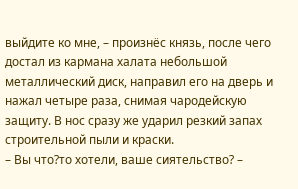выйдите ко мне, – произнёс князь, после чего достал из кармана халата небольшой металлический диск, направил его на дверь и нажал четыре раза, снимая чародейскую защиту. В нос сразу же ударил резкий запах строительной пыли и краски.
– Вы что?то хотели, ваше сиятельство? –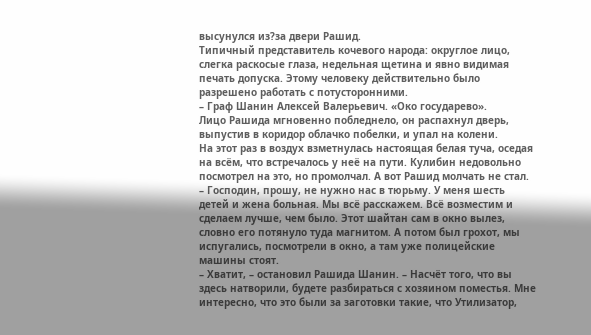высунулся из?за двери Рашид.
Типичный представитель кочевого народа: округлое лицо, слегка раскосые глаза, недельная щетина и явно видимая печать допуска. Этому человеку действительно было разрешено работать с потусторонними.
– Граф Шанин Алексей Валерьевич. «Око государево».
Лицо Рашида мгновенно побледнело, он распахнул дверь, выпустив в коридор облачко побелки, и упал на колени.
На этот раз в воздух взметнулась настоящая белая туча, оседая на всём, что встречалось у неё на пути. Кулибин недовольно посмотрел на это, но промолчал. А вот Рашид молчать не стал.
– Господин, прошу, не нужно нас в тюрьму. У меня шесть детей и жена больная. Мы всё расскажем. Всё возместим и сделаем лучше, чем было. Этот шайтан сам в окно вылез, словно его потянуло туда магнитом. А потом был грохот, мы испугались, посмотрели в окно, а там уже полицейские машины стоят.
– Хватит, – остановил Рашида Шанин. – Насчёт того, что вы здесь натворили, будете разбираться с хозяином поместья. Мне интересно, что это были за заготовки такие, что Утилизатор,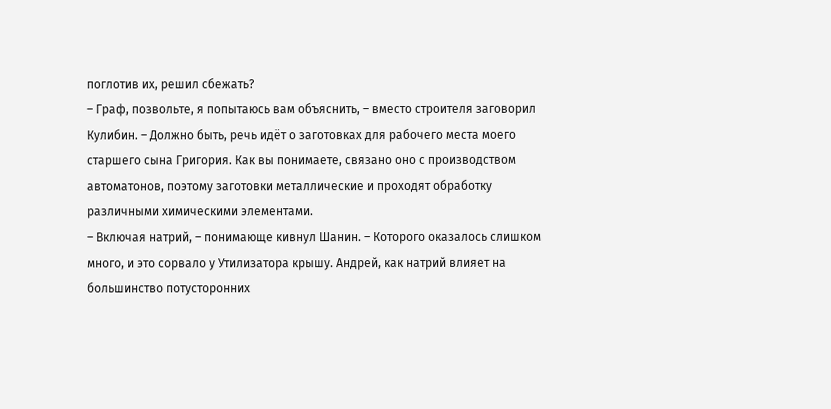поглотив их, решил сбежать?
– Граф, позвольте, я попытаюсь вам объяснить, – вместо строителя заговорил Кулибин. – Должно быть, речь идёт о заготовках для рабочего места моего старшего сына Григория. Как вы понимаете, связано оно с производством автоматонов, поэтому заготовки металлические и проходят обработку различными химическими элементами.
– Включая натрий, – понимающе кивнул Шанин. – Которого оказалось слишком много, и это сорвало у Утилизатора крышу. Андрей, как натрий влияет на большинство потусторонних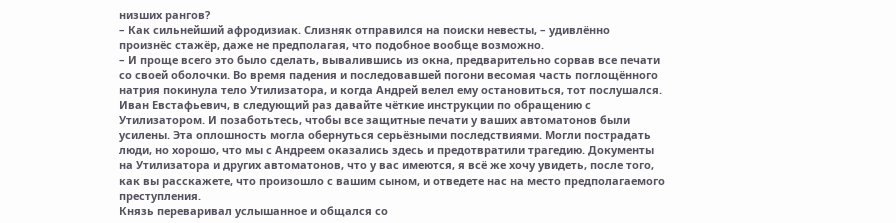низших рангов?
– Как сильнейший афродизиак. Слизняк отправился на поиски невесты, – удивлённо произнёс стажёр, даже не предполагая, что подобное вообще возможно.
– И проще всего это было сделать, вывалившись из окна, предварительно сорвав все печати со своей оболочки. Во время падения и последовавшей погони весомая часть поглощённого натрия покинула тело Утилизатора, и когда Андрей велел ему остановиться, тот послушался. Иван Евстафьевич, в следующий раз давайте чёткие инструкции по обращению с Утилизатором. И позаботьтесь, чтобы все защитные печати у ваших автоматонов были усилены. Эта оплошность могла обернуться серьёзными последствиями. Могли пострадать люди, но хорошо, что мы с Андреем оказались здесь и предотвратили трагедию. Документы на Утилизатора и других автоматонов, что у вас имеются, я всё же хочу увидеть, после того, как вы расскажете, что произошло с вашим сыном, и отведете нас на место предполагаемого преступления.
Князь переваривал услышанное и общался со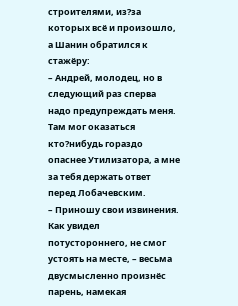строителями, из?за которых всё и произошло, а Шанин обратился к стажёру:
– Андрей, молодец, но в следующий раз сперва надо предупреждать меня. Там мог оказаться кто?нибудь гораздо опаснее Утилизатора, а мне за тебя держать ответ перед Лобачевским.
– Приношу свои извинения. Как увидел потустороннего, не смог устоять на месте, – весьма двусмысленно произнёс парень, намекая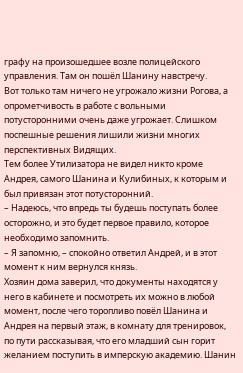графу на произошедшее возле полицейского управления. Там он пошёл Шанину навстречу.
Вот только там ничего не угрожало жизни Рогова, а опрометчивость в работе с вольными потусторонними очень даже угрожает. Слишком поспешные решения лишили жизни многих перспективных Видящих.
Тем более Утилизатора не видел никто кроме Андрея, самого Шанина и Кулибиных, к которым и был привязан этот потусторонний.
– Надеюсь, что впредь ты будешь поступать более осторожно, и это будет первое правило, которое необходимо запомнить.
– Я запомню, – спокойно ответил Андрей, и в этот момент к ним вернулся князь.
Хозяин дома заверил, что документы находятся у него в кабинете и посмотреть их можно в любой момент, после чего торопливо повёл Шанина и Андрея на первый этаж, в комнату для тренировок, по пути рассказывая, что его младший сын горит желанием поступить в имперскую академию. Шанин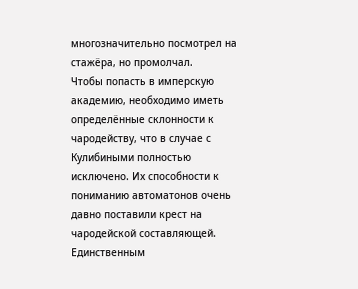многозначительно посмотрел на стажёра, но промолчал.
Чтобы попасть в имперскую академию, необходимо иметь определённые склонности к чародейству, что в случае с Кулибиными полностью исключено. Их способности к пониманию автоматонов очень давно поставили крест на чародейской составляющей. Единственным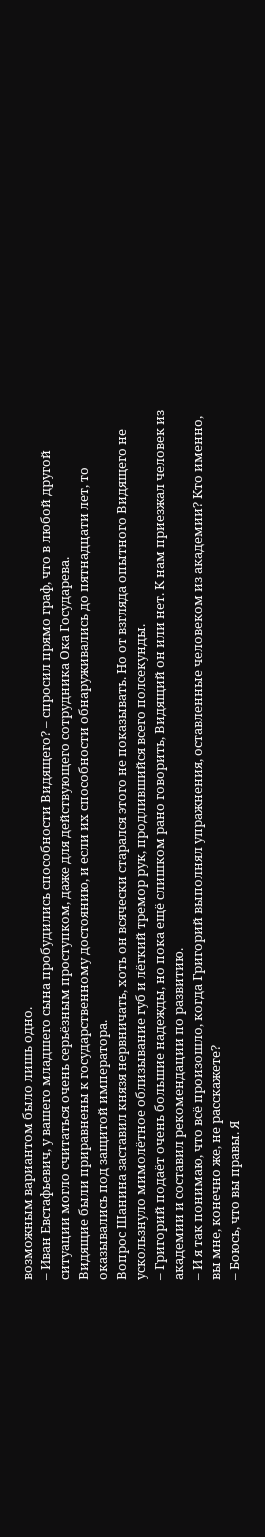возможным вариантом было лишь одно.
– Иван Евстафьевич, у вашего младшего сына пробудились способности Видящего? – спросил прямо граф, что в любой другой ситуации могло считаться очень серьёзным проступком, даже для действующего сотрудника Ока Государева.
Видящие были приравнены к государственному достоянию, и если их способности обнаруживались до пятнадцати лет, то оказывались под защитой императора.
Вопрос Шанина заставил князя нервничать, хоть он всячески старался этого не показывать. Но от взгляда опытного Видящего не ускользнуло мимолётное облизывание губ и лёгкий тремор рук, продлившийся всего полсекунды.
– Григорий подаёт очень большие надежды, но пока ещё слишком рано говорить, Видящий он или нет. К нам приезжал человек из академии и составил рекомендации по развитию.
– И я так понимаю, что всё произошло, когда Григорий выполнял упражнения, оставленные человеком из академии? Кто именно, вы мне, конечно же, не расскажете?
– Боюсь, что вы правы. Я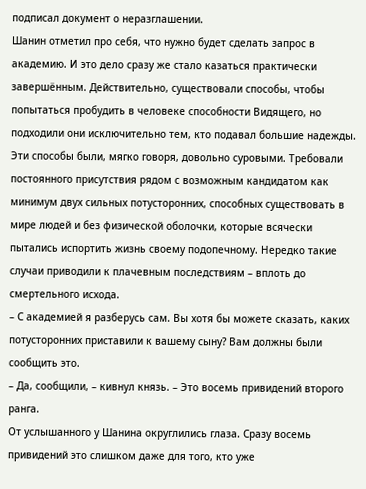подписал документ о неразглашении.
Шанин отметил про себя, что нужно будет сделать запрос в академию. И это дело сразу же стало казаться практически завершённым. Действительно, существовали способы, чтобы попытаться пробудить в человеке способности Видящего, но подходили они исключительно тем, кто подавал большие надежды.
Эти способы были, мягко говоря, довольно суровыми. Требовали постоянного присутствия рядом с возможным кандидатом как минимум двух сильных потусторонних, способных существовать в мире людей и без физической оболочки, которые всячески пытались испортить жизнь своему подопечному. Нередко такие случаи приводили к плачевным последствиям – вплоть до смертельного исхода.
– С академией я разберусь сам. Вы хотя бы можете сказать, каких потусторонних приставили к вашему сыну? Вам должны были сообщить это.
– Да, сообщили, – кивнул князь. – Это восемь привидений второго ранга.
От услышанного у Шанина округлились глаза. Сразу восемь привидений это слишком даже для того, кто уже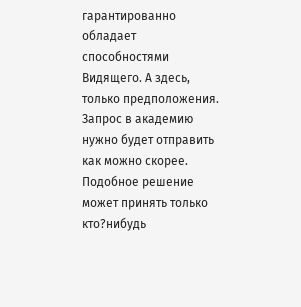гарантированно обладает способностями Видящего. А здесь, только предположения.
Запрос в академию нужно будет отправить как можно скорее. Подобное решение может принять только кто?нибудь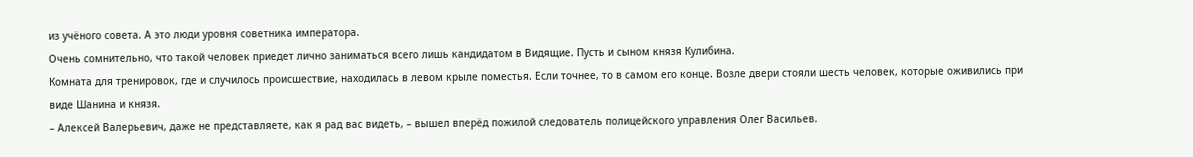из учёного совета. А это люди уровня советника императора.
Очень сомнительно, что такой человек приедет лично заниматься всего лишь кандидатом в Видящие. Пусть и сыном князя Кулибина.
Комната для тренировок, где и случилось происшествие, находилась в левом крыле поместья. Если точнее, то в самом его конце. Возле двери стояли шесть человек, которые оживились при виде Шанина и князя.
– Алексей Валерьевич, даже не представляете, как я рад вас видеть, – вышел вперёд пожилой следователь полицейского управления Олег Васильев.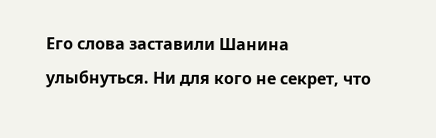Его слова заставили Шанина улыбнуться. Ни для кого не секрет, что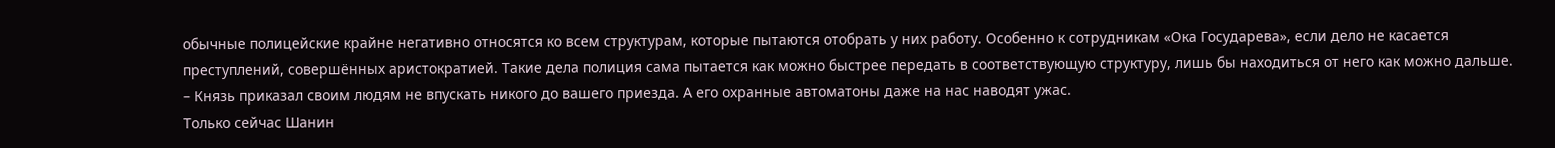обычные полицейские крайне негативно относятся ко всем структурам, которые пытаются отобрать у них работу. Особенно к сотрудникам «Ока Государева», если дело не касается преступлений, совершённых аристократией. Такие дела полиция сама пытается как можно быстрее передать в соответствующую структуру, лишь бы находиться от него как можно дальше.
– Князь приказал своим людям не впускать никого до вашего приезда. А его охранные автоматоны даже на нас наводят ужас.
Только сейчас Шанин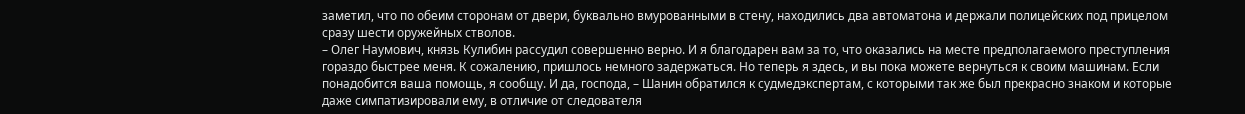заметил, что по обеим сторонам от двери, буквально вмурованными в стену, находились два автоматона и держали полицейских под прицелом сразу шести оружейных стволов.
– Олег Наумович, князь Кулибин рассудил совершенно верно. И я благодарен вам за то, что оказались на месте предполагаемого преступления гораздо быстрее меня. К сожалению, пришлось немного задержаться. Но теперь я здесь, и вы пока можете вернуться к своим машинам. Если понадобится ваша помощь, я сообщу. И да, господа, – Шанин обратился к судмедэкспертам, с которыми так же был прекрасно знаком и которые даже симпатизировали ему, в отличие от следователя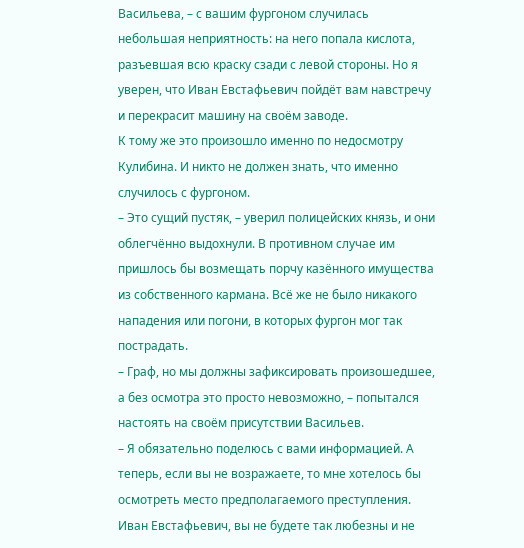Васильева, – с вашим фургоном случилась небольшая неприятность: на него попала кислота, разъевшая всю краску сзади с левой стороны. Но я уверен, что Иван Евстафьевич пойдёт вам навстречу и перекрасит машину на своём заводе.
К тому же это произошло именно по недосмотру Кулибина. И никто не должен знать, что именно случилось с фургоном.
– Это сущий пустяк, – уверил полицейских князь, и они облегчённо выдохнули. В противном случае им пришлось бы возмещать порчу казённого имущества из собственного кармана. Всё же не было никакого нападения или погони, в которых фургон мог так пострадать.
– Граф, но мы должны зафиксировать произошедшее, а без осмотра это просто невозможно, – попытался настоять на своём присутствии Васильев.
– Я обязательно поделюсь с вами информацией. А теперь, если вы не возражаете, то мне хотелось бы осмотреть место предполагаемого преступления. Иван Евстафьевич, вы не будете так любезны и не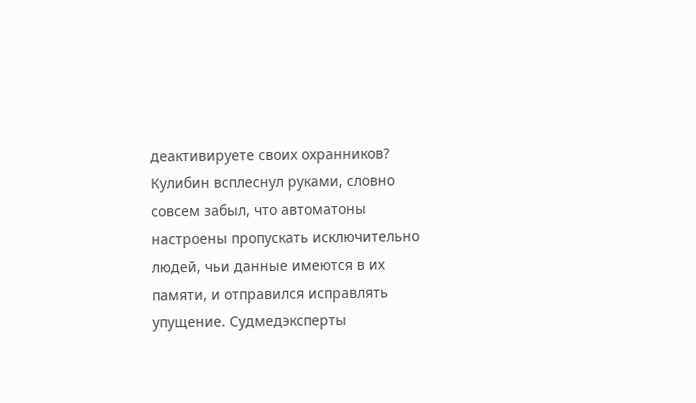деактивируете своих охранников?
Кулибин всплеснул руками, словно совсем забыл, что автоматоны настроены пропускать исключительно людей, чьи данные имеются в их памяти, и отправился исправлять упущение. Судмедэксперты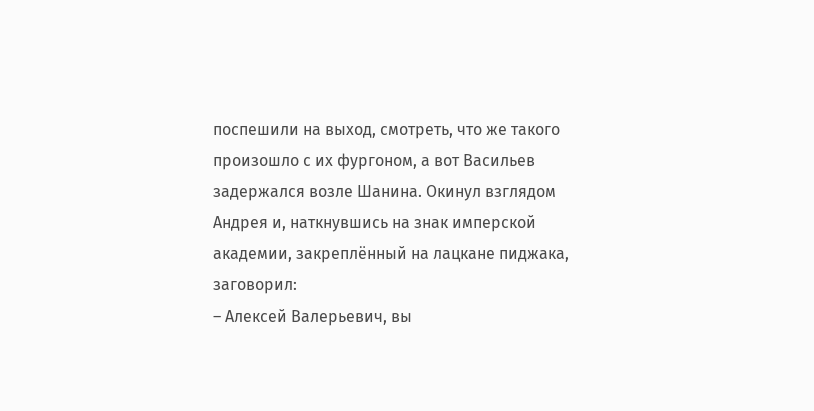поспешили на выход, смотреть, что же такого произошло с их фургоном, а вот Васильев задержался возле Шанина. Окинул взглядом Андрея и, наткнувшись на знак имперской академии, закреплённый на лацкане пиджака, заговорил:
– Алексей Валерьевич, вы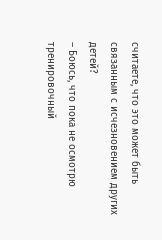считаете, что это может быть связанным с исчезновением других детей?
– Боюсь, что пока не осмотрю тренировочный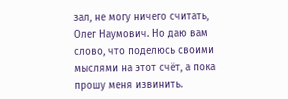зал, не могу ничего считать, Олег Наумович. Но даю вам слово, что поделюсь своими мыслями на этот счёт, а пока прошу меня извинить.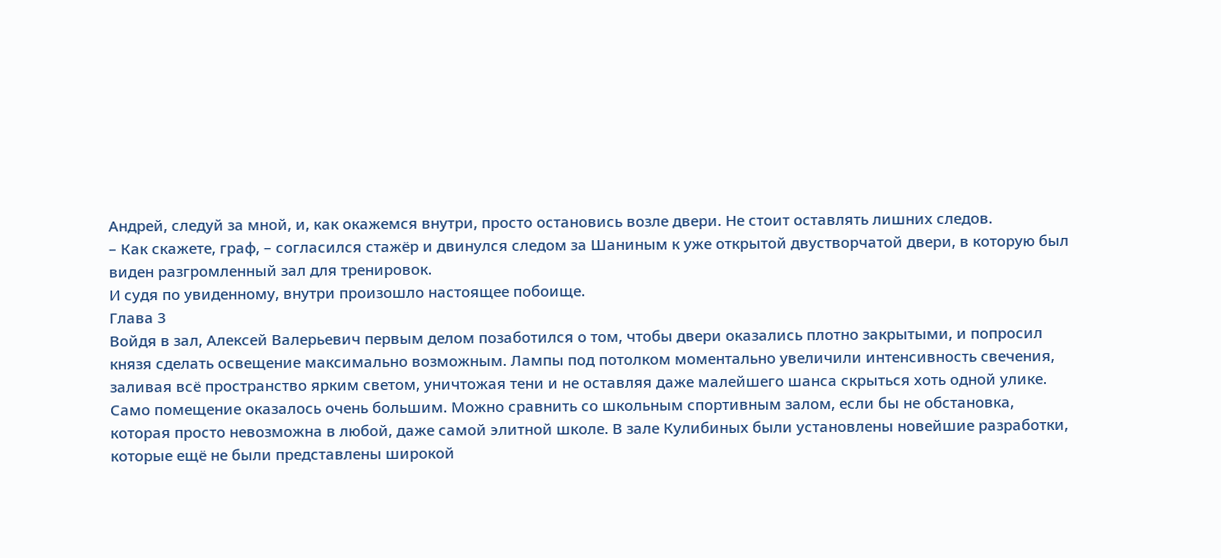Андрей, следуй за мной, и, как окажемся внутри, просто остановись возле двери. Не стоит оставлять лишних следов.
– Как скажете, граф, – согласился стажёр и двинулся следом за Шаниным к уже открытой двустворчатой двери, в которую был виден разгромленный зал для тренировок.
И судя по увиденному, внутри произошло настоящее побоище.
Глава 3
Войдя в зал, Алексей Валерьевич первым делом позаботился о том, чтобы двери оказались плотно закрытыми, и попросил князя сделать освещение максимально возможным. Лампы под потолком моментально увеличили интенсивность свечения, заливая всё пространство ярким светом, уничтожая тени и не оставляя даже малейшего шанса скрыться хоть одной улике.
Само помещение оказалось очень большим. Можно сравнить со школьным спортивным залом, если бы не обстановка, которая просто невозможна в любой, даже самой элитной школе. В зале Кулибиных были установлены новейшие разработки, которые ещё не были представлены широкой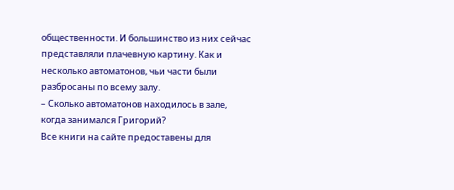общественности. И большинство из них сейчас представляли плачевную картину. Как и несколько автоматонов, чьи части были разбросаны по всему залу.
– Сколько автоматонов находилось в зале, когда занимался Григорий?
Все книги на сайте предоставены для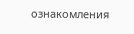ознакомления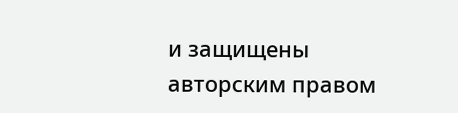и защищены авторским правом